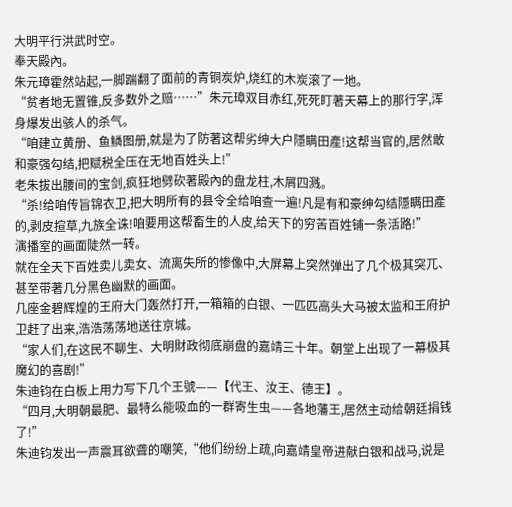大明平行洪武时空。
奉天殿內。
朱元璋霍然站起,一脚踹翻了面前的青铜炭炉,烧红的木炭滚了一地。
“贫者地无置锥,反多数外之赔……”朱元璋双目赤红,死死盯著天幕上的那行字,浑身爆发出骇人的杀气。
“咱建立黄册、鱼鳞图册,就是为了防著这帮劣绅大户隱瞒田產!这帮当官的,居然敢和豪强勾结,把赋税全压在无地百姓头上!”
老朱拔出腰间的宝剑,疯狂地劈砍著殿內的盘龙柱,木屑四溅。
“杀!给咱传旨锦衣卫,把大明所有的县令全给咱查一遍!凡是有和豪绅勾结隱瞒田產的,剥皮揎草,九族全诛!咱要用这帮畜生的人皮,给天下的穷苦百姓铺一条活路!”
演播室的画面陡然一转。
就在全天下百姓卖儿卖女、流离失所的惨像中,大屏幕上突然弹出了几个极其突兀、甚至带著几分黑色幽默的画面。
几座金碧辉煌的王府大门轰然打开,一箱箱的白银、一匹匹高头大马被太监和王府护卫赶了出来,浩浩荡荡地送往京城。
“家人们,在这民不聊生、大明財政彻底崩盘的嘉靖三十年。朝堂上出现了一幕极其魔幻的喜剧!”
朱迪钧在白板上用力写下几个王號——【代王、汝王、德王】。
“四月,大明朝最肥、最特么能吸血的一群寄生虫——各地藩王,居然主动给朝廷捐钱了!”
朱迪钧发出一声震耳欲聋的嘲笑,“他们纷纷上疏,向嘉靖皇帝进献白银和战马,说是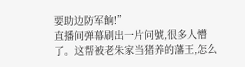要助边防军餉!”
直播间弹幕刷出一片问號,很多人懵了。这帮被老朱家当猪养的藩王,怎么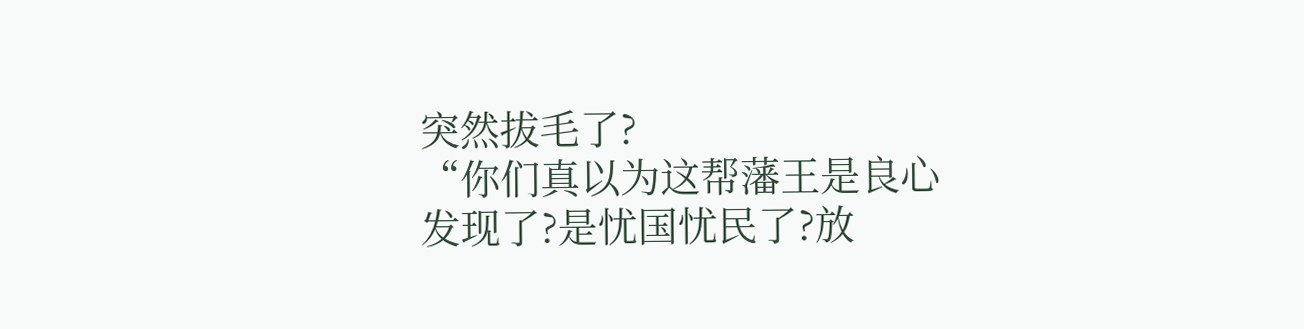突然拔毛了?
“你们真以为这帮藩王是良心发现了?是忧国忧民了?放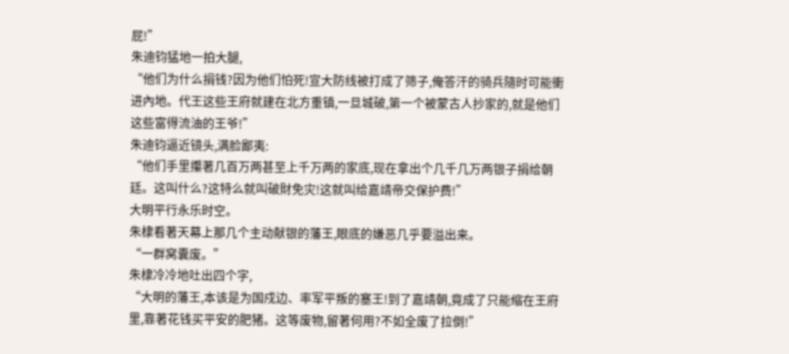屁!”
朱迪钧猛地一拍大腿,
“他们为什么捐钱?因为他们怕死!宣大防线被打成了筛子,俺答汗的骑兵隨时可能衝进內地。代王这些王府就建在北方重镇,一旦城破,第一个被蒙古人抄家的,就是他们这些富得流油的王爷!”
朱迪钧逼近镜头,满脸鄙夷:
“他们手里攥著几百万两甚至上千万两的家底,现在拿出个几千几万两银子捐给朝廷。这叫什么?这特么就叫破財免灾!这就叫给嘉靖帝交保护费!”
大明平行永乐时空。
朱棣看著天幕上那几个主动献银的藩王,眼底的嫌恶几乎要溢出来。
“一群窝囊废。”
朱棣冷冷地吐出四个字,
“大明的藩王,本该是为国戍边、率军平叛的塞王!到了嘉靖朝,竟成了只能缩在王府里,靠著花钱买平安的肥猪。这等废物,留著何用?不如全废了拉倒!”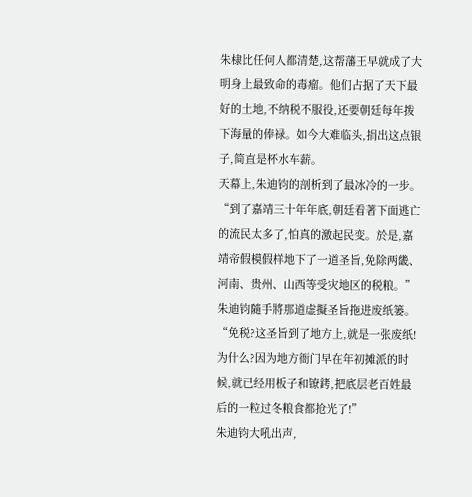朱棣比任何人都清楚,这帮藩王早就成了大明身上最致命的毒瘤。他们占据了天下最好的土地,不纳税不服役,还要朝廷每年拨下海量的俸禄。如今大难临头,捐出这点银子,简直是杯水车薪。
天幕上,朱迪钧的剖析到了最冰冷的一步。
“到了嘉靖三十年年底,朝廷看著下面逃亡的流民太多了,怕真的激起民变。於是,嘉靖帝假模假样地下了一道圣旨,免除两畿、河南、贵州、山西等受灾地区的税粮。”
朱迪钧隨手將那道虚擬圣旨拖进废纸篓。
“免税?这圣旨到了地方上,就是一张废纸!为什么?因为地方衙门早在年初摊派的时候,就已经用板子和镣銬,把底层老百姓最后的一粒过冬粮食都抢光了!”
朱迪钧大吼出声,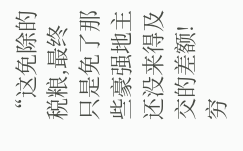“这免除的税粮,最终只是免了那些豪强地主还没来得及交的差额!穷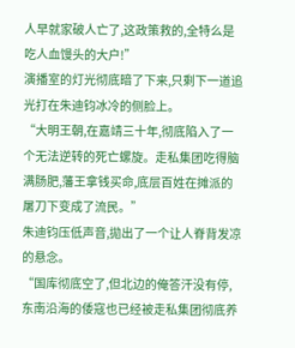人早就家破人亡了,这政策救的,全特么是吃人血馒头的大户!”
演播室的灯光彻底暗了下来,只剩下一道追光打在朱迪钧冰冷的侧脸上。
“大明王朝,在嘉靖三十年,彻底陷入了一个无法逆转的死亡螺旋。走私集团吃得脑满肠肥,藩王拿钱买命,底层百姓在摊派的屠刀下变成了流民。”
朱迪钧压低声音,拋出了一个让人脊背发凉的悬念。
“国库彻底空了,但北边的俺答汗没有停,东南沿海的倭寇也已经被走私集团彻底养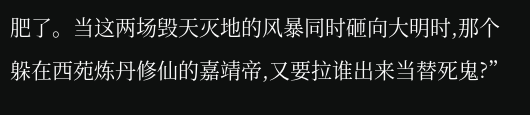肥了。当这两场毁天灭地的风暴同时砸向大明时,那个躲在西苑炼丹修仙的嘉靖帝,又要拉谁出来当替死鬼?”